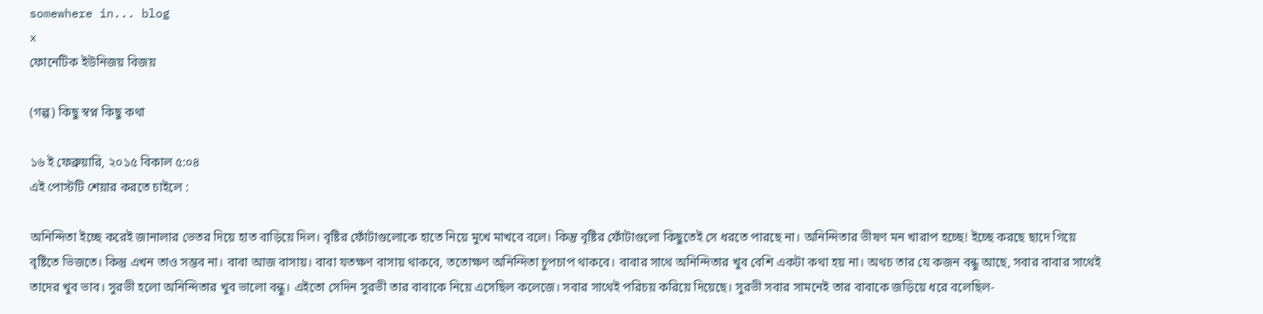somewhere in... blog
x
ফোনেটিক ইউনিজয় বিজয়

(গল্প) কিছু স্বপ্ন কিছু কথা

১৬ ই ফেব্রুয়ারি, ২০১৫ বিকাল ৫:০৪
এই পোস্টটি শেয়ার করতে চাইলে :

অনিন্দিতা ইচ্ছে করেই জানালার ভেতর দিয়ে হাত বাড়িয়ে দিল। বৃষ্টির ফোঁটাগুলোকে হাতে নিয়ে মুখে মাখবে বলে। কিন্তু বৃষ্টির ফোঁটাগুলো কিছুতেই সে ধরতে পারছে না। অনিন্দিতার ভীষণ মন খারাপ হচ্ছে! ইচ্ছে করছে ছাদে গিয়ে বৃষ্টিতে ভিজতে। কিন্তু এখন তাও সম্ভব না। বাবা আজ বাসায়। বাবা যতক্ষণ বাসায় থাকবে, ততোক্ষণ অনিন্দিতা চুপচাপ থাকবে। বাবার সাথে অনিন্দিতার খুব বেশি একটা কথা হয় না। অথচ তার যে কজন বন্ধু আছে, সবার বাবার সাথেই তাদের খুব ভাব। সুরভী হলো অনিন্দিতার খুব ভালো বন্ধু। এইতো সেদিন সুরভী তার বাবাকে নিয়ে এসেছিল কলেজে। সবার সাথেই পরিচয় করিয়ে দিয়েছে। সুরভী সবার সামনেই তার বাবাকে জড়িয়ে ধরে বলেছিল-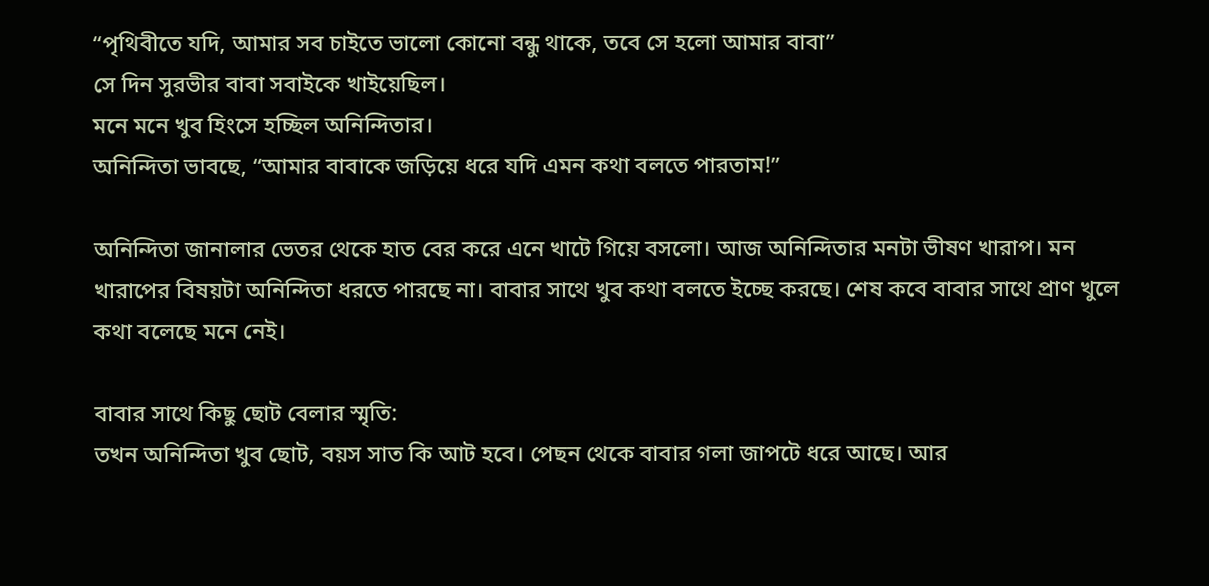“পৃথিবীতে যদি, আমার সব চাইতে ভালো কোনো বন্ধু থাকে, তবে সে হলো আমার বাবা”
সে দিন সুরভীর বাবা সবাইকে খাইয়েছিল।
মনে মনে খুব হিংসে হচ্ছিল অনিন্দিতার।
অনিন্দিতা ভাবছে, “আমার বাবাকে জড়িয়ে ধরে যদি এমন কথা বলতে পারতাম!”

অনিন্দিতা জানালার ভেতর থেকে হাত বের করে এনে খাটে গিয়ে বসলো। আজ অনিন্দিতার মনটা ভীষণ খারাপ। মন খারাপের বিষয়টা অনিন্দিতা ধরতে পারছে না। বাবার সাথে খুব কথা বলতে ইচ্ছে করছে। শেষ কবে বাবার সাথে প্রাণ খুলে কথা বলেছে মনে নেই।

বাবার সাথে কিছু ছোট বেলার স্মৃতি:
তখন অনিন্দিতা খুব ছোট, বয়স সাত কি আট হবে। পেছন থেকে বাবার গলা জাপটে ধরে আছে। আর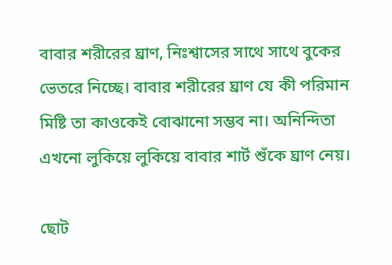বাবার শরীরের ঘ্রাণ, নিঃশ্বাসের সাথে সাথে বুকের ভেতরে নিচ্ছে। বাবার শরীরের ঘ্রাণ যে কী পরিমান মিষ্টি তা কাওকেই বোঝানো সম্ভব না। অনিন্দিতা এখনো লুকিয়ে লুকিয়ে বাবার শার্ট শুঁকে ঘ্রাণ নেয়।

ছোট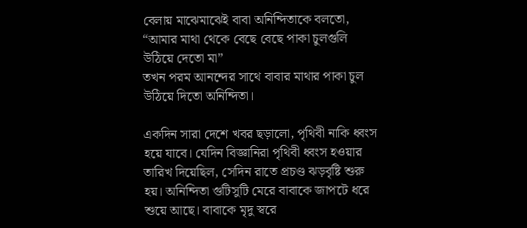বেলায় মাঝেমাঝেই বাবা অনিন্দিতাকে বলতো,
“আমার মাথা থেকে বেছে বেছে পাকা চুলগুলি উঠিয়ে দেতো মা”
তখন পরম আনন্দের সাথে বাবার মাথার পাকা চুল উঠিয়ে দিতো অনিন্দিতা।

একদিন সারা দেশে খবর ছড়ালো, পৃথিবী নাকি ধ্বংস হয়ে যাবে। যেদিন বিজ্ঞানিরা পৃথিবী ধ্বংস হওয়ার তারিখ দিয়েছিল, সেদিন রাতে প্রচণ্ড ঝড়বৃষ্টি শুরু হয়। অনিন্দিতা গুটিসুটি মেরে বাবাকে জাপটে ধরে শুয়ে আছে। বাবাকে মৃদু স্বরে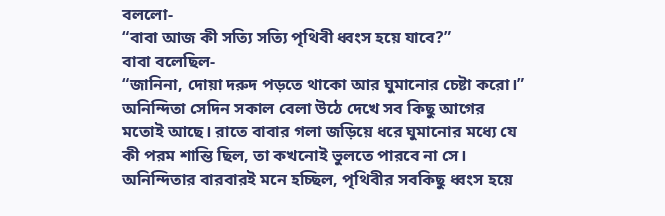বললো-
“বাবা আজ কী সত্যি সত্যি পৃথিবী ধ্বংস হয়ে যাবে?”
বাবা বলেছিল-
“জানিনা, দোয়া দরুদ পড়তে থাকো আর ঘুমানোর চেষ্টা করো।”
অনিন্দিতা সেদিন সকাল বেলা উঠে দেখে সব কিছু আগের মতোই আছে। রাতে বাবার গলা জড়িয়ে ধরে ঘুমানোর মধ্যে যে কী পরম শান্তি ছিল, তা কখনোই ভুলতে পারবে না সে। অনিন্দিতার বারবারই মনে হচ্ছিল, পৃথিবীর সবকিছু ধ্বংস হয়ে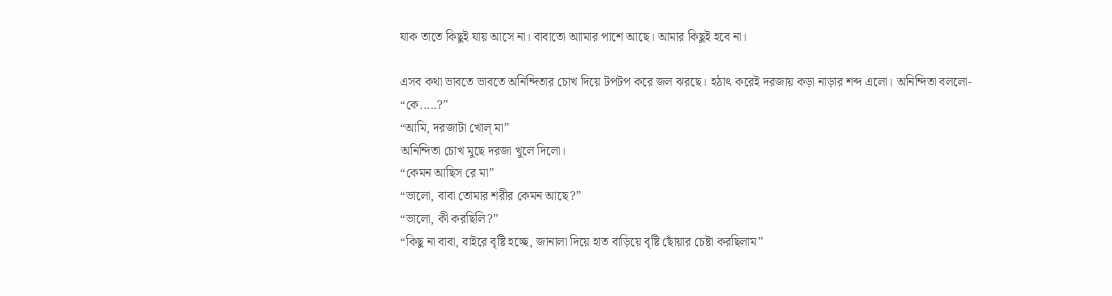যাক তাতে কিছুই যায় আসে না। বাবাতো আামার পাশে আছে। আমার কিছুই হবে না।

এসব কথা ভাবতে ভাবতে অনিন্দিতার চোখ দিয়ে টপটপ করে জল ঝরছে। হঠাৎ করেই দরজায় কড়া নাড়ার শব্দ এলো। অনিন্দিতা বললো-
“কে.....?”
“আমি, দরজাটা খোল্ মা”
অনিন্দিতা চোখ মুছে দরজা খুলে দিলো।
“কেমন আছিস রে মা”
“ভালো, বাবা তোমার শরীর কেমন আছে?”
“ভালো, কী করছিলি?”
“কিছু না বাবা, বাইরে বৃষ্টি হচ্ছে, জানালা দিয়ে হাত বাড়িয়ে বৃষ্টি ছোঁয়ার চেষ্টা করছিলাম”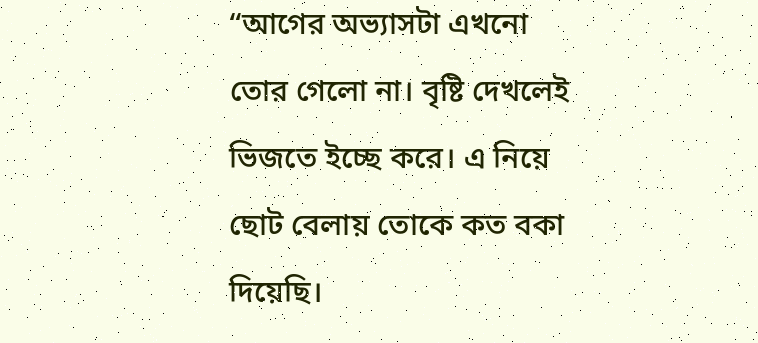“আগের অভ্যাসটা এখনো তোর গেলো না। বৃষ্টি দেখলেই ভিজতে ইচ্ছে করে। এ নিয়ে ছোট বেলায় তোকে কত বকা দিয়েছি।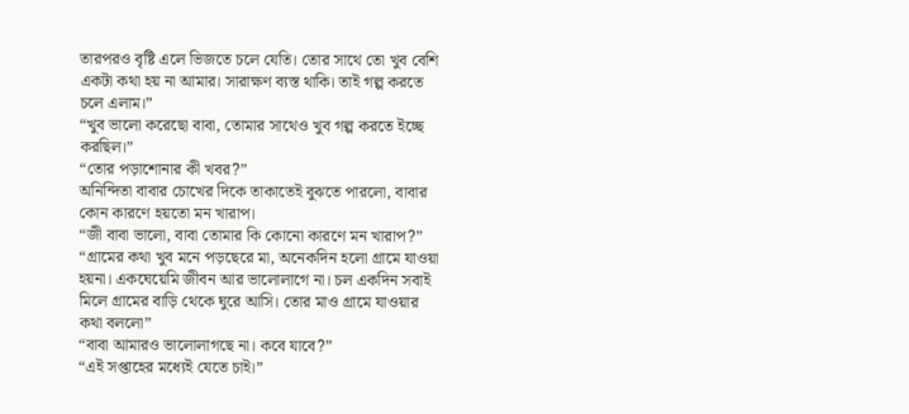তারপরও বৃষ্টি এলে ভিজতে চলে যেতি। তোর সাথে তো খুব বেশি একটা কথা হয় না আমার। সারাক্ষণ ব্যস্ত থাকি। তাই গল্প করতে চলে এলাম।”
“খুব ভালো করেছো বাবা, তোমার সাথেও খুব গল্প করতে ইচ্ছে করছিল।”
“তোর পড়াশোনার কী খবর?”
অনিন্দিতা বাবার চোখের দিকে তাকাতেই বুঝতে পারলো, বাবার কোন কারণে হয়তো মন খারাপ।
“জী বাবা ভালো, বাবা তোমার কি কোনো কারণে মন খারাপ?”
“গ্রামের কথা খুব মনে পড়ছেরে মা, অনেকদিন হলো গ্রামে যাওয়া হয়না। একঘেয়েমি জীবন আর ভালোলাগে না। চল একদিন সবাই মিলে গ্রামের বাড়ি থেকে ঘুরে আসি। তোর মাও গ্রামে যাওয়ার কথা বললো”
“বাবা আমারও ভালোলাগছে না। কবে যাবে?”
“এই সপ্তাহের মধ্যেই যেতে চাই।”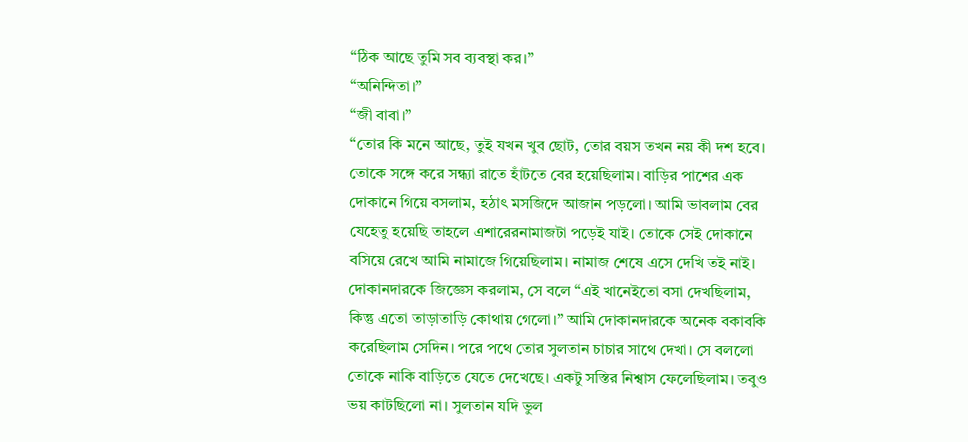“ঠিক আছে তুমি সব ব্যবস্থা কর।”
“অনিন্দিতা।”
“জী বাবা।”
“তোর কি মনে আছে, তুই যখন খুব ছোট, তোর বয়স তখন নয় কী দশ হবে। তোকে সঙ্গে করে সন্ধ্যা রাতে হাঁটতে বের হয়েছিলাম। বাড়ির পাশের এক দোকানে গিয়ে বসলাম, হঠাৎ মসজিদে আজান পড়লো। আমি ভাবলাম বের যেহেতু হয়েছি তাহলে এশারেরনামাজটা পড়েই যাই। তোকে সেই দোকানে বসিয়ে রেখে আমি নামাজে গিয়েছিলাম। নামাজ শেষে এসে দেখি তই নাই। দোকানদারকে জিজ্ঞেস করলাম, সে বলে “এই খানেইতো বসা দেখছিলাম, কিন্তু এতো তাড়াতাড়ি কোথায় গেলো।” আমি দোকানদারকে অনেক বকাবকি করেছিলাম সেদিন। পরে পথে তোর সুলতান চাচার সাথে দেখা। সে বললো তোকে নাকি বাড়িতে যেতে দেখেছে। একটু সস্তির নিশ্বাস ফেলেছিলাম। তবুও ভয় কাটছিলো না। সুলতান যদি ভুল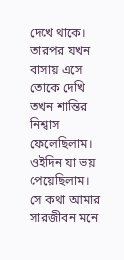দেখে থাকে। তারপর যখন বাসায় এসে তোকে দেখি তখন শান্তির নিশ্বাস ফেলেছিলাম। ওইদিন যা ভয় পেয়েছিলাম। সে কথা আমার সারজীবন মনে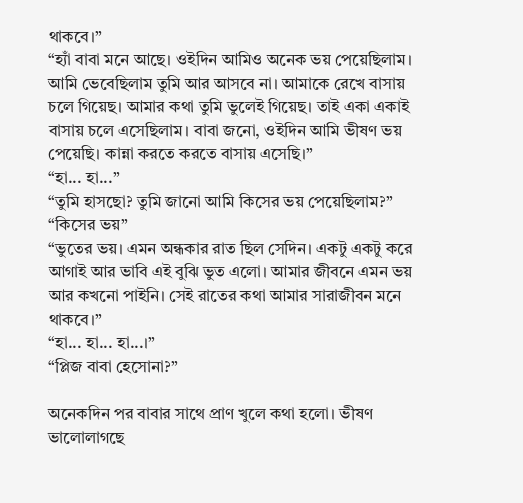থাকবে।”
“হ্যাঁ বাবা মনে আছে। ওইদিন আমিও অনেক ভয় পেয়েছিলাম। আমি ভেবেছিলাম তুমি আর আসবে না। আমাকে রেখে বাসায় চলে গিয়েছ। আমার কথা তুমি ভুলেই গিয়েছ। তাই একা একাই বাসায় চলে এসেছিলাম। বাবা জনো, ওইদিন আমি ভীষণ ভয় পেয়েছি। কান্না করতে করতে বাসায় এসেছি।”
“হা... হা...”
“তুমি হাসছো? তুমি জানো আমি কিসের ভয় পেয়েছিলাম?”
“কিসের ভয়”
“ভুতের ভয়। এমন অন্ধকার রাত ছিল সেদিন। একটু একটু করে আগাই আর ভাবি এই বুঝি ভুত এলো। আমার জীবনে এমন ভয় আর কখনো পাইনি। সেই রাতের কথা আমার সারাজীবন মনে থাকবে।”
“হা... হা... হা...।”
“প্লিজ বাবা হেসোনা?”

অনেকদিন পর বাবার সাথে প্রাণ খুলে কথা হলো। ভীষণ ভালোলাগছে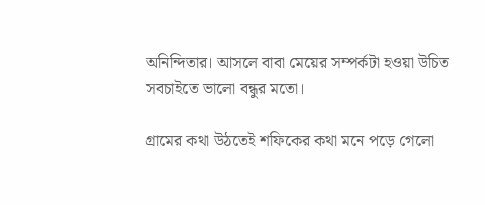অনিন্দিতার। আসলে বাবা মেয়ের সম্পর্কটা হওয়া উচিত সবচাইতে ভালো বন্ধুর মতো।

গ্রামের কথা উঠতেই শফিকের কথা মনে পড়ে গেলো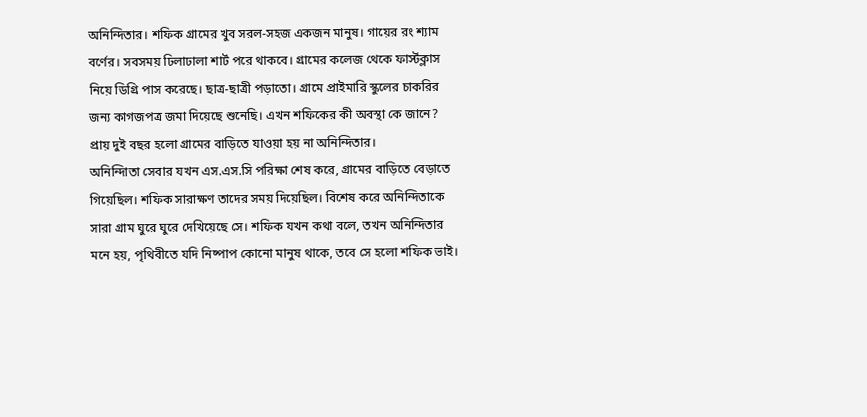অনিন্দিতার। শফিক গ্রামের খুব সরল-সহজ একজন মানুষ। গায়ের রং শ্যাম বর্ণের। সবসময় ঢিলাঢালা শার্ট পরে থাকবে। গ্রামের কলেজ থেকে ফার্স্টক্লাস নিয়ে ডিগ্রি পাস করেছে। ছাত্র-ছাত্রী পড়াতো। গ্রামে প্রাইমারি স্কুলের চাকরির জন্য কাগজপত্র জমা দিয়েছে শুনেছি। এখন শফিকের কী অবস্থা কে জানে? প্রায় দুই বছর হলো গ্রামের বাড়িতে যাওয়া হয় না অনিন্দিতার।
অনিন্দিাতা সেবার যখন এস.এস.সি পরিক্ষা শেষ করে, গ্রামের বাড়িতে বেড়াতে গিয়েছিল। শফিক সারাক্ষণ তাদের সময় দিয়েছিল। বিশেষ করে অনিন্দিতাকে সারা গ্রাম ঘুরে ঘুরে দেখিয়েছে সে। শফিক যখন কথা বলে, তখন অনিন্দিতার মনে হয়, পৃথিবীতে যদি নিষ্পাপ কোনো মানুষ থাকে, তবে সে হলো শফিক ভাই।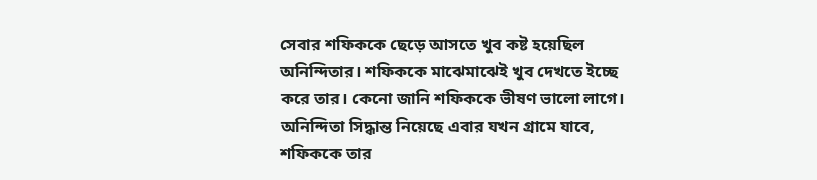সেবার শফিককে ছেড়ে আসতে খুব কষ্ট হয়েছিল অনিন্দিতার। শফিককে মাঝেমাঝেই খুব দেখতে ইচ্ছে করে তার। কেনো জানি শফিককে ভীষণ ভালো লাগে। অনিন্দিতা সিদ্ধান্ত নিয়েছে এবার যখন গ্রামে যাবে, শফিককে তার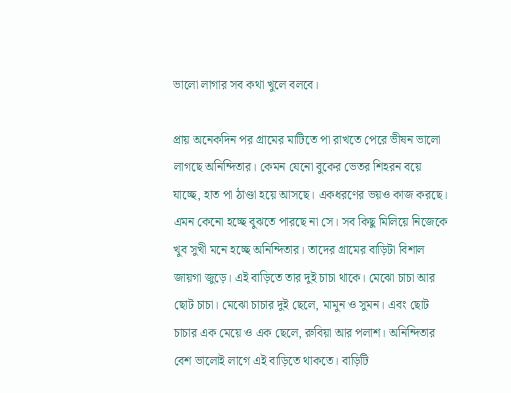ভালো লাগার সব কথা খুলে বলবে।

প্রায় অনেকদিন পর গ্রামের মাটিতে পা রাখতে পেরে ভীষন ভালো লাগছে অনিন্দিতার। কেমন যেনো বুকের ভেতর শিহরন বয়ে যাচ্ছে, হাত পা ঠাণ্ডা হয়ে আসছে। একধরণের ভয়ও কাজ করছে। এমন কেনো হচ্ছে বুঝতে পারছে না সে। সব কিছু মিলিয়ে নিজেকে খুব সুখী মনে হচ্ছে অনিন্দিতার। তাদের গ্রামের বাড়িটা বিশাল জায়গা জুড়ে। এই বাড়িতে তার দুই চাচা থাকে। মেঝো চাচা আর ছোট চাচা। মেঝো চাচার দুই ছেলে, মামুন ও সুমন। এবং ছোট চাচার এক মেয়ে ও এক ছেলে, রুবিয়া আর পলাশ। অনিন্দিতার বেশ ভালোই লাগে এই বাড়িতে থাকতে। বাড়িটি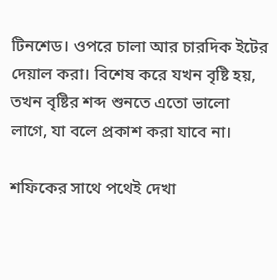টিনশেড। ওপরে চালা আর চারদিক ইটের দেয়াল করা। বিশেষ করে যখন বৃষ্টি হয়, তখন বৃষ্টির শব্দ শুনতে এতো ভালো লাগে, যা বলে প্রকাশ করা যাবে না।

শফিকের সাথে পথেই দেখা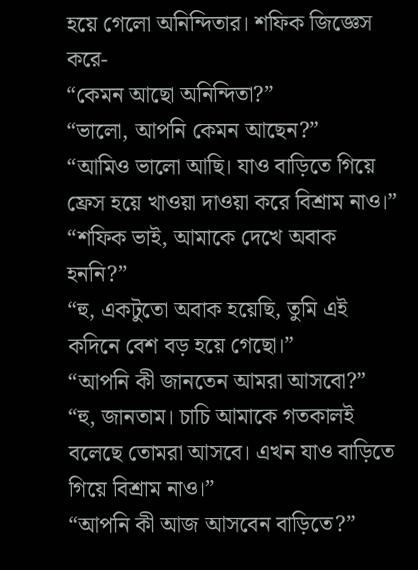হয়ে গেলো অনিন্দিতার। শফিক জিজ্ঞেস করে-
“কেমন আছো অনিন্দিতা?”
“ভালো, আপনি কেমন আছেন?”
“আমিও ভালো আছি। যাও বাড়িতে গিয়ে ফ্রেস হয়ে খাওয়া দাওয়া করে বিশ্রাম নাও।”
“শফিক ভাই, আমাকে দেখে অবাক হননি?”
“হু, একটুতো অবাক হয়েছি, তুমি এই কদিনে বেশ বড় হয়ে গেছো।”
“আপনি কী জানতেন আমরা আসবো?”
“হু, জানতাম। চাচি আমাকে গতকালই বলেছে তোমরা আসবে। এখন যাও বাড়িতে গিয়ে বিশ্রাম নাও।”
“আপনি কী আজ আসবেন বাড়িতে?”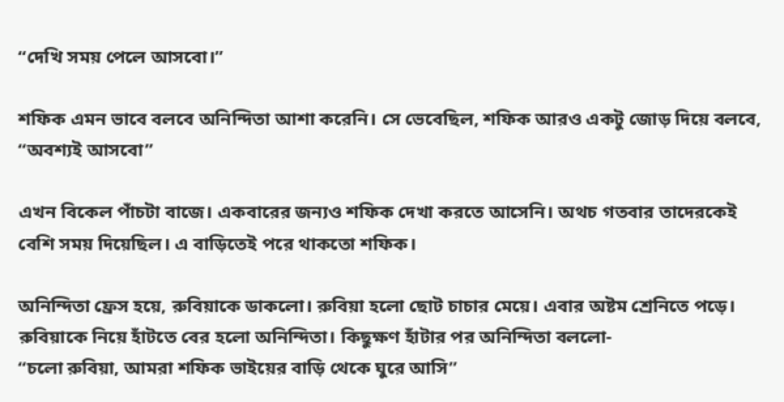“দেখি সময় পেলে আসবো।”

শফিক এমন ভাবে বলবে অনিন্দিতা আশা করেনি। সে ভেবেছিল, শফিক আরও একটু জোড় দিয়ে বলবে, “অবশ্যই আসবো”

এখন বিকেল পাঁচটা বাজে। একবারের জন্যও শফিক দেখা করতে আসেনি। অথচ গতবার তাদেরকেই বেশি সময় দিয়েছিল। এ বাড়িতেই পরে থাকতো শফিক।

অনিন্দিতা ফ্রেস হয়ে, রুবিয়াকে ডাকলো। রুবিয়া হলো ছোট চাচার মেয়ে। এবার অষ্টম শ্রেনিতে পড়ে। রুবিয়াকে নিয়ে হাঁটতে বের হলো অনিন্দিতা। কিছুক্ষণ হাঁটার পর অনিন্দিতা বললো-
“চলো রুবিয়া, আমরা শফিক ভাইয়ের বাড়ি থেকে ঘুরে আসি”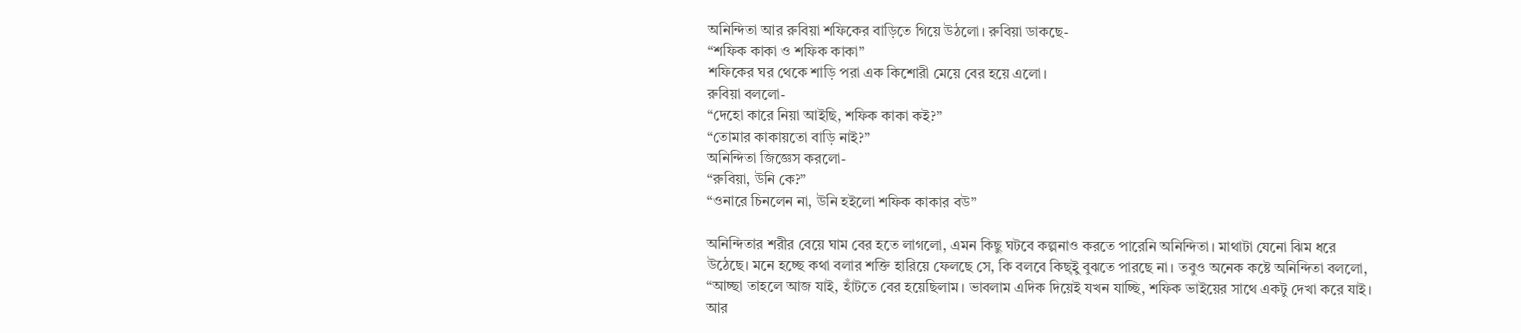অনিন্দিতা আর রুবিয়া শফিকের বাড়িতে গিয়ে উঠলো। রুবিয়া ডাকছে-
“শফিক কাকা ও শফিক কাকা”
শফিকের ঘর থেকে শাড়ি পরা এক কিশোরী মেয়ে বের হয়ে এলো।
রুবিয়া বললো-
“দেহো কারে নিয়া আইছি, শফিক কাকা কই?”
“তোমার কাকায়তো বাড়ি নাই?”
অনিন্দিতা জিজ্ঞেস করলো-
“রুবিয়া, উনি কে?”
“ওনারে চিনলেন না, উনি হইলো শফিক কাকার বউ”

অনিন্দিতার শরীর বেয়ে ঘাম বের হতে লাগলো, এমন কিছু ঘটবে কল্পনাও করতে পারেনি অনিন্দিতা। মাথাটা যেনো ঝিম ধরে উঠেছে। মনে হচ্ছে কথা বলার শক্তি হারিয়ে ফেলছে সে, কি বলবে কিছ্ইু বুঝতে পারছে না। তবুও অনেক কষ্টে অনিন্দিতা বললো,
“আচ্ছা তাহলে আজ যাই, হাঁটতে বের হয়েছিলাম। ভাবলাম এদিক দিয়েই যখন যাচ্ছি, শফিক ভাইয়ের সাথে একটু দেখা করে যাই। আর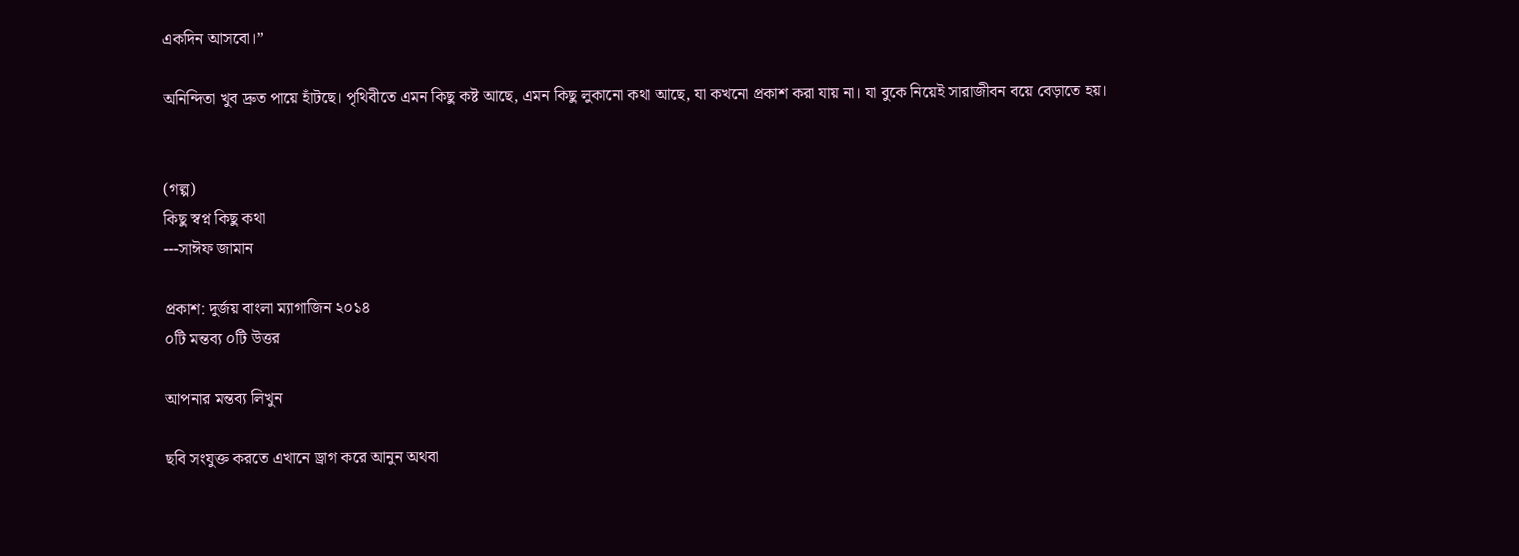একদিন আসবো।”

অনিন্দিতা খুব দ্রুত পায়ে হাঁটছে। পৃথিবীতে এমন কিছু কষ্ট আছে, এমন কিছু লুকানো কথা আছে, যা কখনো প্রকাশ করা যায় না। যা বুকে নিয়েই সারাজীবন বয়ে বেড়াতে হয়।


(গল্প)
কিছু স্বপ্ন কিছু কথা
---সাঈফ জামান

প্রকাশ: দুর্জয় বাংলা ম্যাগাজিন ২০১৪
০টি মন্তব্য ০টি উত্তর

আপনার মন্তব্য লিখুন

ছবি সংযুক্ত করতে এখানে ড্রাগ করে আনুন অথবা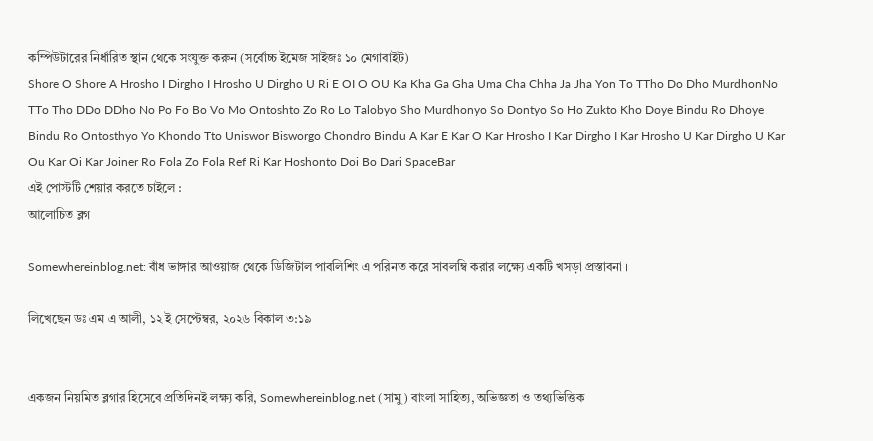কম্পিউটারের নির্ধারিত স্থান থেকে সংযুক্ত করুন (সর্বোচ্চ ইমেজ সাইজঃ ১০ মেগাবাইট)
Shore O Shore A Hrosho I Dirgho I Hrosho U Dirgho U Ri E OI O OU Ka Kha Ga Gha Uma Cha Chha Ja Jha Yon To TTho Do Dho MurdhonNo TTo Tho DDo DDho No Po Fo Bo Vo Mo Ontoshto Zo Ro Lo Talobyo Sho Murdhonyo So Dontyo So Ho Zukto Kho Doye Bindu Ro Dhoye Bindu Ro Ontosthyo Yo Khondo Tto Uniswor Bisworgo Chondro Bindu A Kar E Kar O Kar Hrosho I Kar Dirgho I Kar Hrosho U Kar Dirgho U Kar Ou Kar Oi Kar Joiner Ro Fola Zo Fola Ref Ri Kar Hoshonto Doi Bo Dari SpaceBar
এই পোস্টটি শেয়ার করতে চাইলে :
আলোচিত ব্লগ

Somewhereinblog.net: বাঁধ ভাঙ্গার আওয়াজ থেকে ডিজিটাল পাবলিশিং এ পরিনত করে সাবলম্বি করার লক্ষ্যে একটি খসড়া প্রস্তাবনা ।

লিখেছেন ডঃ এম এ আলী, ১২ ই সেপ্টেম্বর, ২০২৬ বিকাল ৩:১৯


একজন নিয়মিত ব্লগার হিসেবে প্রতিদিনই লক্ষ্য করি, Somewhereinblog.net (সামু) বাংলা সাহিত্য, অভিজ্ঞতা ও তথ্যভিত্তিক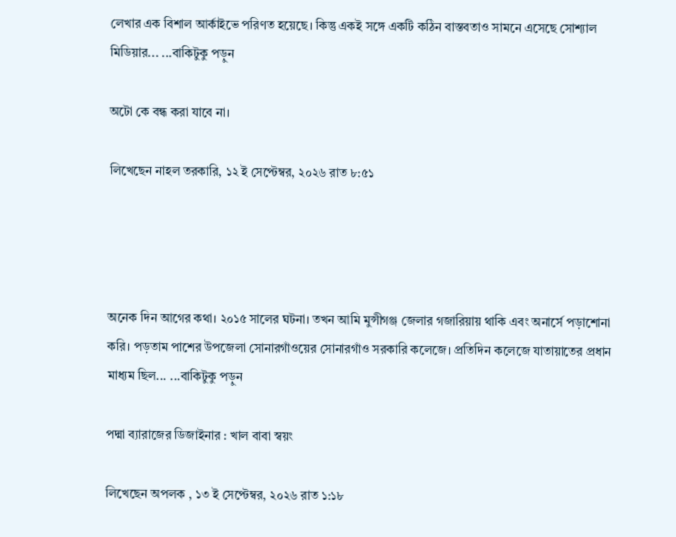লেখার এক বিশাল আর্কাইভে পরিণত হয়েছে। কিন্তু একই সঙ্গে একটি কঠিন বাস্তবতাও সামনে এসেছে সোশ্যাল মিডিয়ার... ...বাকিটুকু পড়ুন

অটো কে বন্ধ করা যাবে না।

লিখেছেন নাহল তরকারি, ১২ ই সেপ্টেম্বর, ২০২৬ রাত ৮:৫১




অনেক দিন আগের কথা। ২০১৫ সালের ঘটনা। তখন আমি মুন্সীগঞ্জ জেলার গজারিয়ায় থাকি এবং অনার্সে পড়াশোনা করি। পড়তাম পাশের উপজেলা সোনারগাঁওয়ের সোনারগাঁও সরকারি কলেজে। প্রতিদিন কলেজে যাতায়াতের প্রধান মাধ্যম ছিল... ...বাকিটুকু পড়ুন

পদ্মা ব্যারাজের ডিজাইনার : খাল বাবা স্বয়ং

লিখেছেন অপলক , ১৩ ই সেপ্টেম্বর, ২০২৬ রাত ১:১৮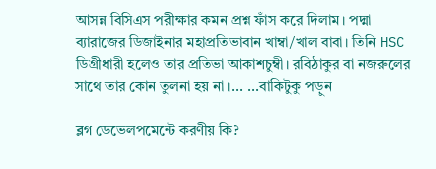আসন্ন বিসিএস পরীক্ষার কমন প্রশ্ন ফাঁস করে দিলাম। পদ্মা ব্যারাজের ডিজাইনার মহাপ্রতিভাবান খাম্বা/খাল বাবা। তিনি HSC ডিগ্রীধারী হলেও তার প্রতিভা আকাশচুম্বী। রবিঠাকুর বা নজরুলের সাথে তার কোন তুলনা হয় না।... ...বাকিটুকু পড়ুন

ব্লগ ডেভেলপমেন্টে করণীয় কি?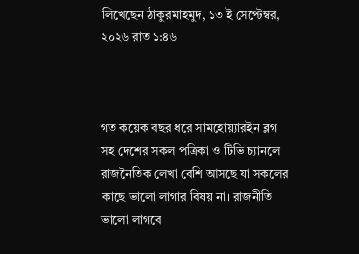লিখেছেন ঠাকুরমাহমুদ, ১৩ ই সেপ্টেম্বর, ২০২৬ রাত ১:৪৬



গত কয়েক বছর ধরে সামহোয়্যারইন ব্লগ সহ দেশের সকল পত্রিকা ও টিভি চ্যানলে রাজনৈতিক লেখা বেশি আসছে যা সকলের কাছে ভালো লাগার বিষয় না। রাজনীতি ভালো লাগবে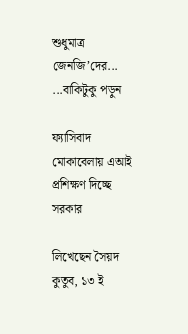শুধুমাত্র জেনজি’দের... ...বাকিটুকু পড়ুন

ফ্যাসিবাদ মোকাবেলায় এআই প্রশিক্ষণ দিচ্ছে সরকার

লিখেছেন সৈয়দ কুতুব, ১৩ ই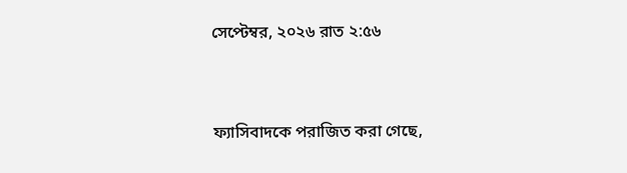সেপ্টেম্বর, ২০২৬ রাত ২:৫৬


ফ্যাসিবাদকে পরাজিত করা গেছে,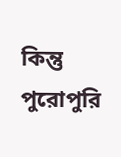কিন্তু পুরোপুরি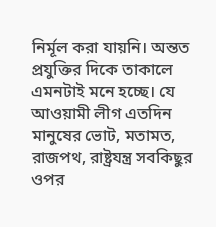নির্মূল করা যায়নি। অন্তত প্রযুক্তির দিকে তাকালে এমনটাই মনে হচ্ছে। যে আওয়ামী লীগ এতদিন মানুষের ভোট, মতামত, রাজপথ, রাষ্ট্রযন্ত্র সবকিছুর ওপর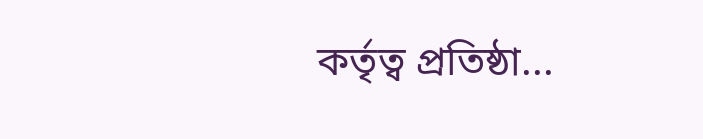কর্তৃত্ব প্রতিষ্ঠা...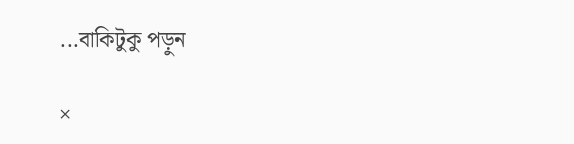...বাকিটুকু পড়ুন

×